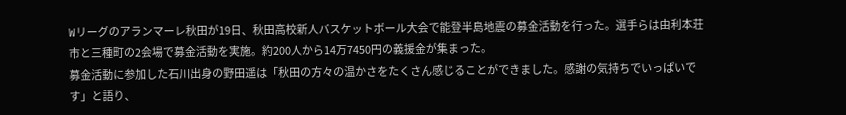Wリーグのアランマーレ秋田が19日、秋田高校新人バスケットボール大会で能登半島地震の募金活動を行った。選手らは由利本荘市と三種町の2会場で募金活動を実施。約200人から14万7450円の義援金が集まった。
募金活動に参加した石川出身の野田遥は「秋田の方々の温かさをたくさん感じることができました。感謝の気持ちでいっぱいです」と語り、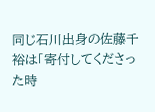同じ石川出身の佐藤千裕は「寄付してくださった時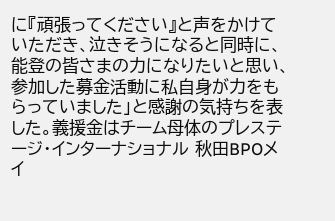に『頑張ってください』と声をかけていただき、泣きそうになると同時に、能登の皆さまの力になりたいと思い、参加した募金活動に私自身が力をもらっていました」と感謝の気持ちを表した。義援金はチーム母体のプレステージ・インターナショナル 秋田BPOメイ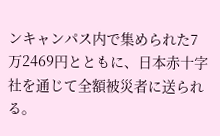ンキャンパス内で集められた7万2469円とともに、日本赤十字社を通じて全額被災者に送られる。